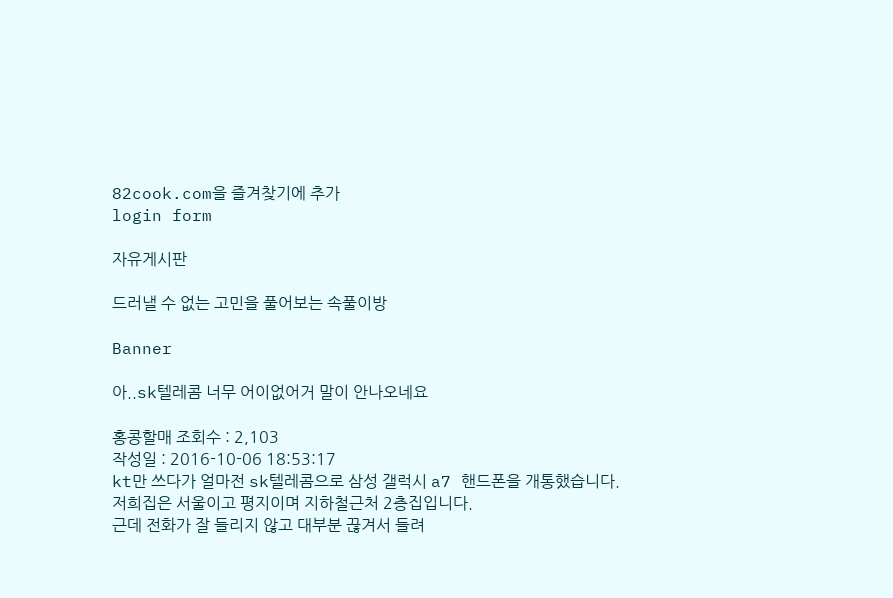82cook.com을 즐겨찾기에 추가
login form

자유게시판

드러낼 수 없는 고민을 풀어보는 속풀이방

Banner

아..sk텔레콤 너무 어이없어거 말이 안나오네요

홍콩할매 조회수 : 2,103
작성일 : 2016-10-06 18:53:17
kt만 쓰다가 얼마전 sk텔레콤으로 삼성 갤럭시 a7 핸드폰을 개통했습니다.
저희집은 서울이고 평지이며 지하철근처 2층집입니다.
근데 전화가 잘 들리지 않고 대부분 끊겨서 들려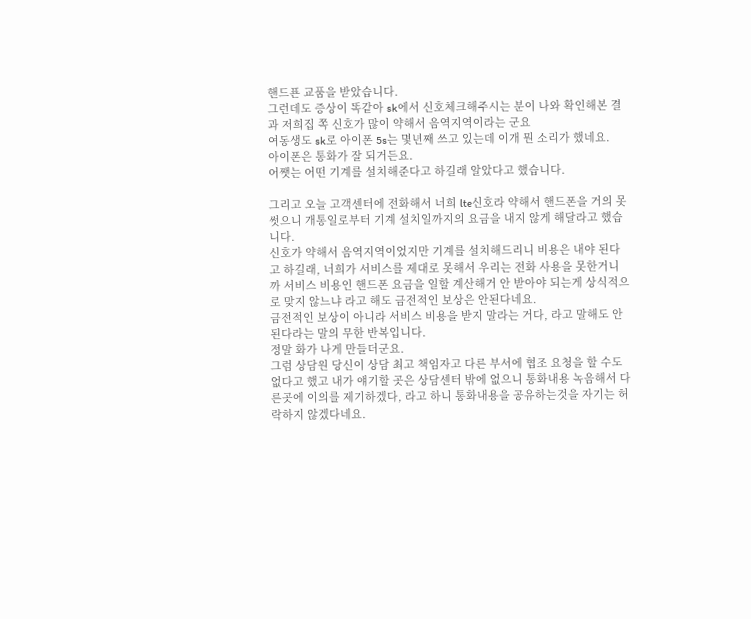핸드푠 교품을 받았습니다.
그런데도 증상이 똑같아 sk에서 신호체크해주시는 분이 나와 확인해본 결과 저희집 쪽 신호가 많이 약해서 음역지역이라는 군요
여동생도 sk로 아이폰 5s는 몇년째 쓰고 있는데 이개 뭔 소리가 했네요.
아이폰은 통화가 잘 되거든요.
어쨋는 어떤 기계를 설치해준다고 하길래 알았다고 했습니다.

그리고 오늘 고객센터에 전화해서 너희 lte신호라 약해서 핸드폰을 거의 못 썻으니 개통일로부터 기계 설치일까지의 요금을 내지 않게 해달라고 했습니다.
신호가 약해서 음역지역이었지만 기계를 설치해드리니 비용은 내야 된다고 하길래, 너희가 서비스를 제대로 못해서 우리는 전화 사용을 못한거니까 서비스 비용인 핸드폰 요금을 일할 계산해거 안 받아야 되는게 상식적으로 맞지 않느냐 라고 해도 금전적인 보상은 안된다네요.
금전적인 보상이 아니라 서비스 비용을 받지 말라는 거다, 라고 말해도 안된다라는 말의 무한 반복입니다.
정말 화가 나게 만들더군요.
그럼 상담원 당신이 상담 최고 책임자고 다른 부서에 협조 요청을 할 수도 없다고 했고 내가 얘기할 곳은 상담센터 밖에 없으니 통화내용 녹음해서 다른곳에 이의를 제기하겠다, 라고 하니 통화내용을 공유하는것을 자기는 허락하지 않겠다네요.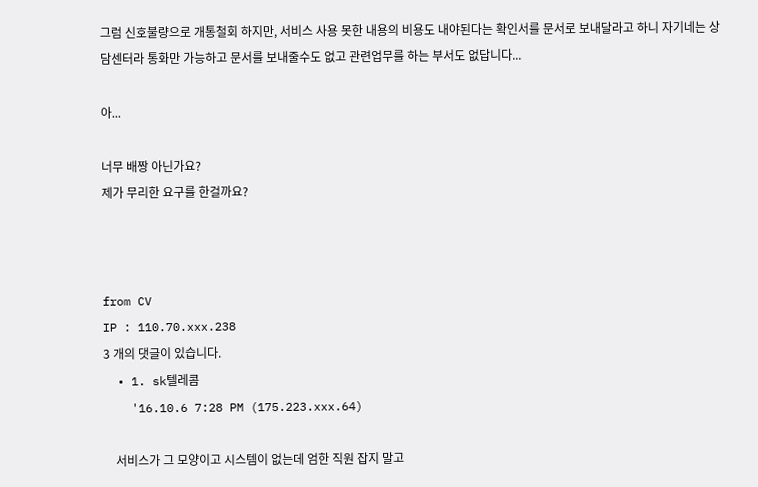그럼 신호불량으로 개통철회 하지만, 서비스 사용 못한 내용의 비용도 내야된다는 확인서를 문서로 보내달라고 하니 자기네는 상담센터라 통화만 가능하고 문서를 보내줄수도 없고 관련업무를 하는 부서도 없답니다...

아...

너무 배짱 아닌가요?
제가 무리한 요구를 한걸까요?



from CV
IP : 110.70.xxx.238
3 개의 댓글이 있습니다.
  • 1. sk텔레콤
    '16.10.6 7:28 PM (175.223.xxx.64)

    서비스가 그 모양이고 시스템이 없는데 엄한 직원 잡지 말고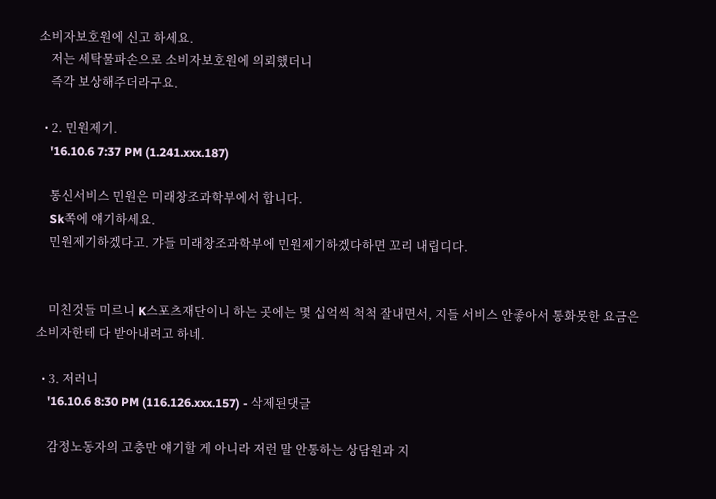소비자보호원에 신고 하세요.
    저는 세탁물파손으로 소비자보호원에 의뢰했더니
    즉각 보상해주더라구요.

  • 2. 민원제기.
    '16.10.6 7:37 PM (1.241.xxx.187)

    통신서비스 민원은 미래창조과학부에서 합니다.
    Sk쪽에 얘기하세요.
    민원제기하겠다고. 갸들 미래창조과학부에 민원제기하겠다하면 꼬리 내립디다.


    미친것들 미르니 K스포츠재단이니 하는 곳에는 몇 십억씩 척척 잘내면서, 지들 서비스 안좋아서 통화못한 요금은 소비자한테 다 받아내려고 하네.

  • 3. 저러니
    '16.10.6 8:30 PM (116.126.xxx.157) - 삭제된댓글

    감정노동자의 고충만 얘기할 게 아니라 저런 말 안통하는 상담원과 지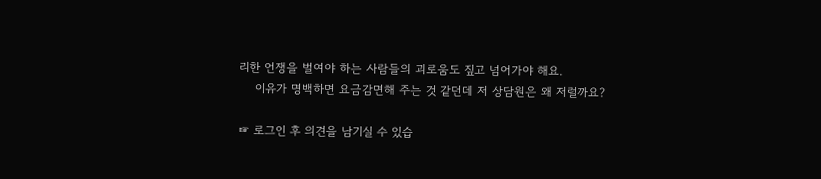리한 언쟁을 벌여야 하는 사람들의 괴로움도 짚고 넘어가야 해요.
    이유가 명백하면 요금감면해 주는 것 같던데 저 상담원은 왜 저럴까요?

☞ 로그인 후 의견을 남기실 수 있습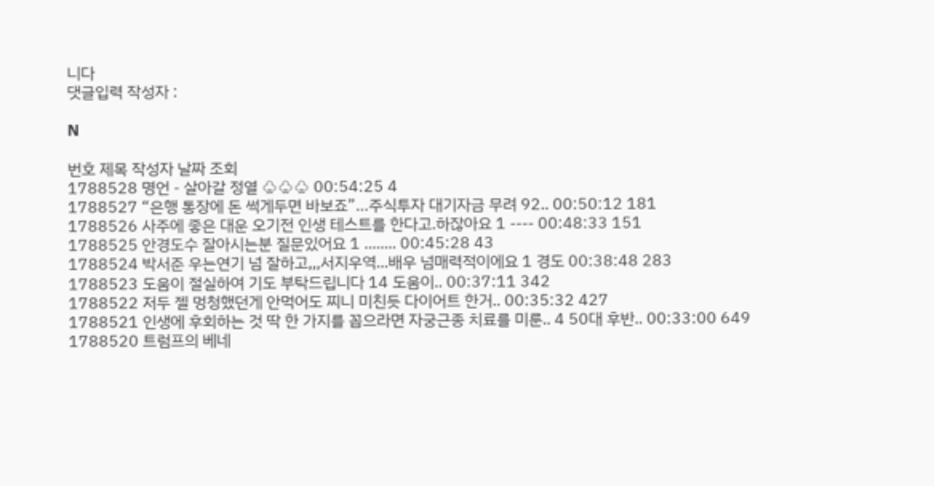니다
댓글입력 작성자 :

N

번호 제목 작성자 날짜 조회
1788528 명언 - 살아갈 정열 ♧♧♧ 00:54:25 4
1788527 “은행 통장에 돈 썩게두면 바보죠”…주식투자 대기자금 무려 92.. 00:50:12 181
1788526 사주에 좋은 대운 오기전 인생 테스트를 한다고.하잖아요 1 ---- 00:48:33 151
1788525 안경도수 잘아시는분 질문있어요 1 ........ 00:45:28 43
1788524 박서준 우는연기 넘 잘하고,,,서지우역...배우 넘매력적이에요 1 경도 00:38:48 283
1788523 도움이 절실하여 기도 부탁드립니다 14 도움이.. 00:37:11 342
1788522 저두 젤 멍청했던게 안먹어도 찌니 미친듯 다이어트 한거.. 00:35:32 427
1788521 인생에 후회하는 것 딱 한 가지를 꼽으라면 자궁근종 치료를 미룬.. 4 50대 후반.. 00:33:00 649
1788520 트럼프의 베네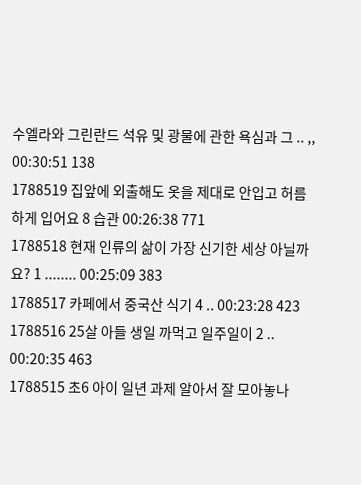수엘라와 그린란드 석유 및 광물에 관한 욕심과 그 .. ,, 00:30:51 138
1788519 집앞에 외출해도 옷을 제대로 안입고 허름하게 입어요 8 습관 00:26:38 771
1788518 현재 인류의 삶이 가장 신기한 세상 아닐까요? 1 ........ 00:25:09 383
1788517 카페에서 중국산 식기 4 .. 00:23:28 423
1788516 25살 아들 생일 까먹고 일주일이 2 .. 00:20:35 463
1788515 초6 아이 일년 과제 알아서 잘 모아놓나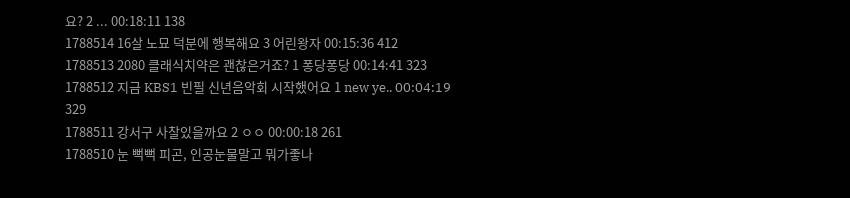요? 2 ... 00:18:11 138
1788514 16살 노묘 덕분에 행복해요 3 어린왕자 00:15:36 412
1788513 2080 클래식치약은 괜찮은거죠? 1 퐁당퐁당 00:14:41 323
1788512 지금 KBS1 빈필 신년음악회 시작했어요 1 new ye.. 00:04:19 329
1788511 강서구 사찰있을까요 2 ㅇㅇ 00:00:18 261
1788510 눈 뻑뻑 피곤, 인공눈물말고 뭐가좋나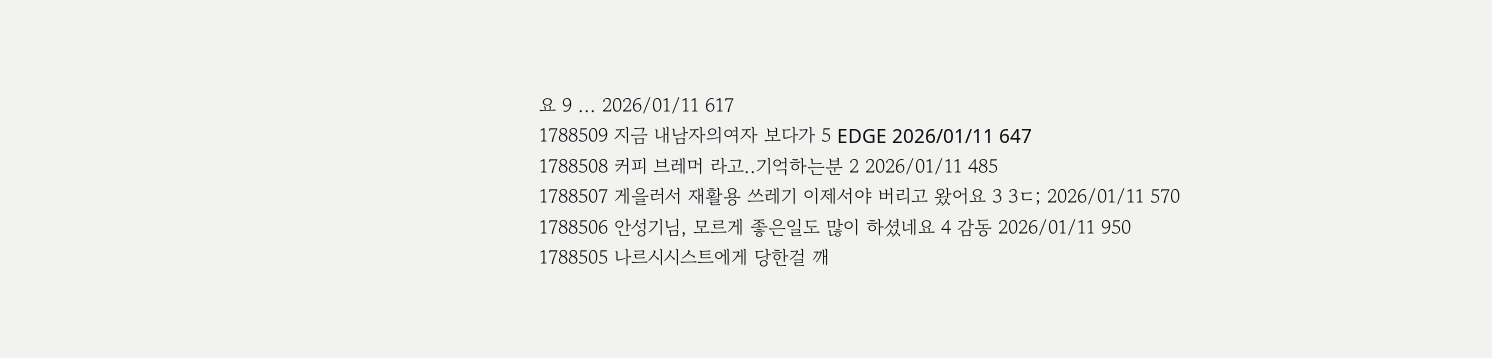요 9 ... 2026/01/11 617
1788509 지금 내남자의여자 보다가 5 EDGE 2026/01/11 647
1788508 커피 브레머 라고..기억하는분 2 2026/01/11 485
1788507 게을러서 재활용 쓰레기 이제서야 버리고 왔어요 3 3ㄷ; 2026/01/11 570
1788506 안성기님, 모르게 좋은일도 많이 하셨네요 4 감동 2026/01/11 950
1788505 나르시시스트에게 당한걸 깨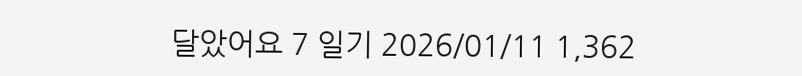달았어요 7 일기 2026/01/11 1,362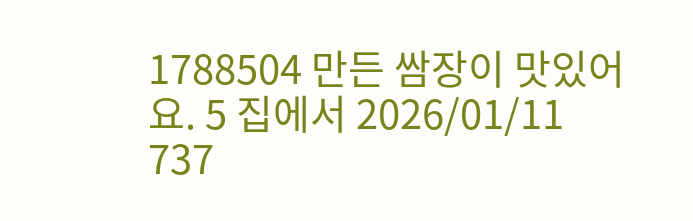1788504 만든 쌈장이 맛있어요. 5 집에서 2026/01/11 737